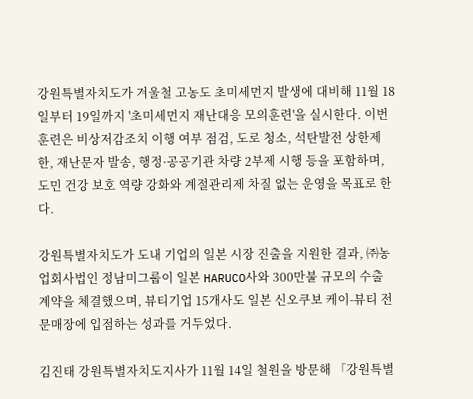강원특별자치도가 겨울철 고농도 초미세먼지 발생에 대비해 11월 18일부터 19일까지 '초미세먼지 재난대응 모의훈련'을 실시한다. 이번 훈련은 비상저감조치 이행 여부 점검, 도로 청소, 석탄발전 상한제한, 재난문자 발송, 행정·공공기관 차량 2부제 시행 등을 포함하며, 도민 건강 보호 역량 강화와 계절관리제 차질 없는 운영을 목표로 한다.

강원특별자치도가 도내 기업의 일본 시장 진출을 지원한 결과, ㈜농업회사법인 정남미그룹이 일본 HARUCO사와 300만불 규모의 수출 계약을 체결했으며, 뷰티기업 15개사도 일본 신오쿠보 케이-뷰티 전문매장에 입점하는 성과를 거두었다.

김진태 강원특별자치도지사가 11월 14일 철원을 방문해 「강원특별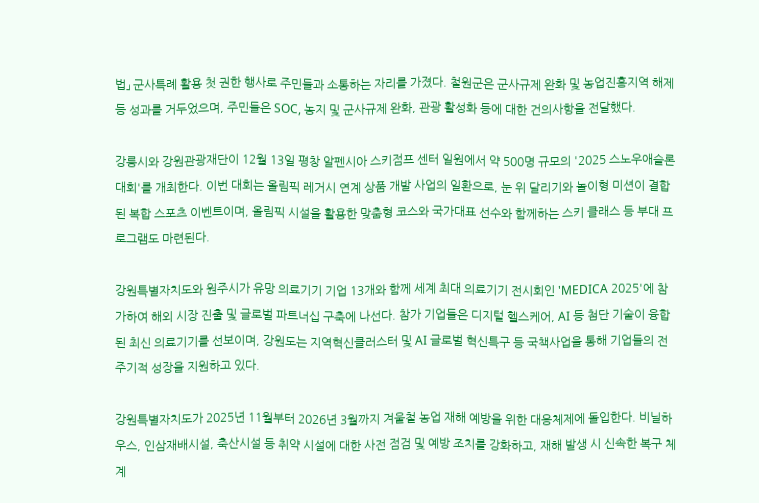법」 군사특례 활용 첫 권한 행사로 주민들과 소통하는 자리를 가졌다. 철원군은 군사규제 완화 및 농업진흥지역 해제 등 성과를 거두었으며, 주민들은 SOC, 농지 및 군사규제 완화, 관광 활성화 등에 대한 건의사항을 전달했다.

강릉시와 강원관광재단이 12월 13일 평창 알펜시아 스키점프 센터 일원에서 약 500명 규모의 '2025 스노우애슬론 대회'를 개최한다. 이번 대회는 올림픽 레거시 연계 상품 개발 사업의 일환으로, 눈 위 달리기와 놀이형 미션이 결합된 복합 스포츠 이벤트이며, 올림픽 시설을 활용한 맞춤형 코스와 국가대표 선수와 함께하는 스키 클래스 등 부대 프로그램도 마련된다.

강원특별자치도와 원주시가 유망 의료기기 기업 13개와 함께 세계 최대 의료기기 전시회인 'MEDICA 2025'에 참가하여 해외 시장 진출 및 글로벌 파트너십 구축에 나선다. 참가 기업들은 디지털 헬스케어, AI 등 첨단 기술이 융합된 최신 의료기기를 선보이며, 강원도는 지역혁신클러스터 및 AI 글로벌 혁신특구 등 국책사업을 통해 기업들의 전주기적 성장을 지원하고 있다.

강원특별자치도가 2025년 11월부터 2026년 3월까지 겨울철 농업 재해 예방을 위한 대응체제에 돌입한다. 비닐하우스, 인삼재배시설, 축산시설 등 취약 시설에 대한 사전 점검 및 예방 조치를 강화하고, 재해 발생 시 신속한 복구 체계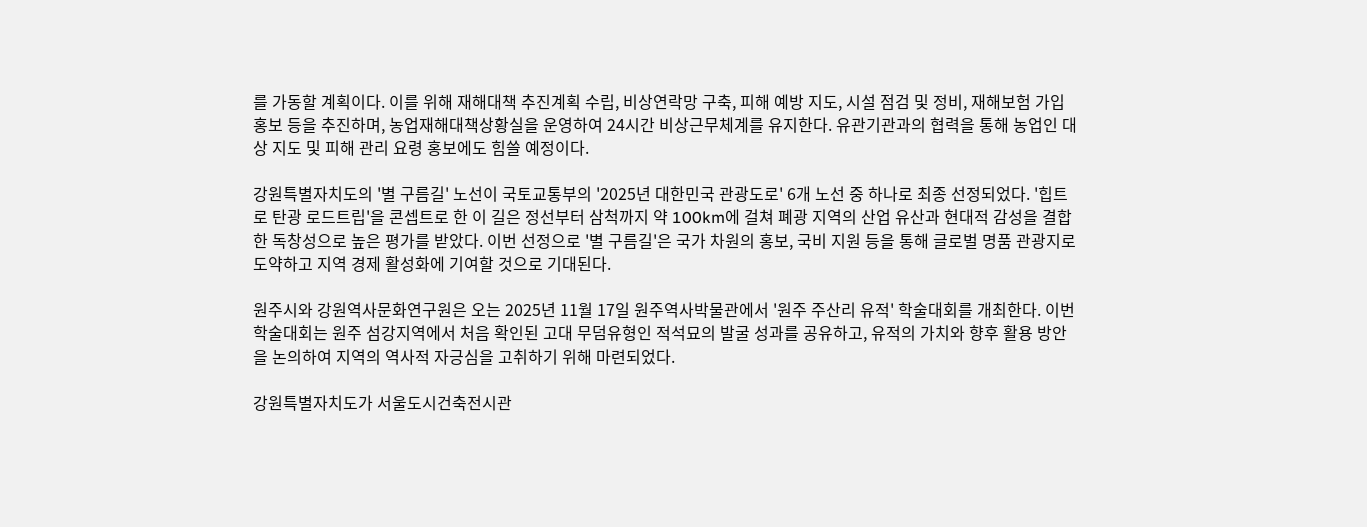를 가동할 계획이다. 이를 위해 재해대책 추진계획 수립, 비상연락망 구축, 피해 예방 지도, 시설 점검 및 정비, 재해보험 가입 홍보 등을 추진하며, 농업재해대책상황실을 운영하여 24시간 비상근무체계를 유지한다. 유관기관과의 협력을 통해 농업인 대상 지도 및 피해 관리 요령 홍보에도 힘쓸 예정이다.

강원특별자치도의 '별 구름길' 노선이 국토교통부의 '2025년 대한민국 관광도로' 6개 노선 중 하나로 최종 선정되었다. '힙트로 탄광 로드트립'을 콘셉트로 한 이 길은 정선부터 삼척까지 약 100km에 걸쳐 폐광 지역의 산업 유산과 현대적 감성을 결합한 독창성으로 높은 평가를 받았다. 이번 선정으로 '별 구름길'은 국가 차원의 홍보, 국비 지원 등을 통해 글로벌 명품 관광지로 도약하고 지역 경제 활성화에 기여할 것으로 기대된다.

원주시와 강원역사문화연구원은 오는 2025년 11월 17일 원주역사박물관에서 '원주 주산리 유적' 학술대회를 개최한다. 이번 학술대회는 원주 섬강지역에서 처음 확인된 고대 무덤유형인 적석묘의 발굴 성과를 공유하고, 유적의 가치와 향후 활용 방안을 논의하여 지역의 역사적 자긍심을 고취하기 위해 마련되었다.

강원특별자치도가 서울도시건축전시관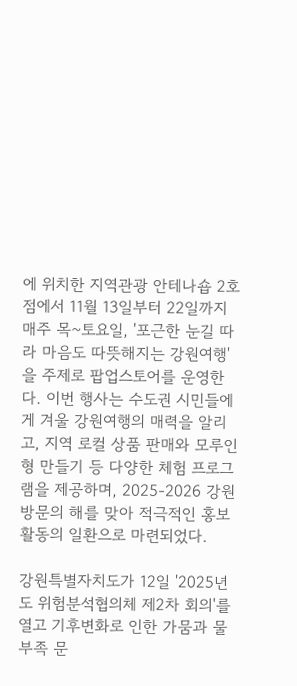에 위치한 지역관광 안테나숍 2호점에서 11월 13일부터 22일까지 매주 목~토요일, '포근한 눈길 따라 마음도 따뜻해지는 강원여행'을 주제로 팝업스토어를 운영한다. 이번 행사는 수도권 시민들에게 겨울 강원여행의 매력을 알리고, 지역 로컬 상품 판매와 모루인형 만들기 등 다양한 체험 프로그램을 제공하며, 2025-2026 강원방문의 해를 맞아 적극적인 홍보 활동의 일환으로 마련되었다.

강원특별자치도가 12일 '2025년도 위험분석협의체 제2차 회의'를 열고 기후변화로 인한 가뭄과 물 부족 문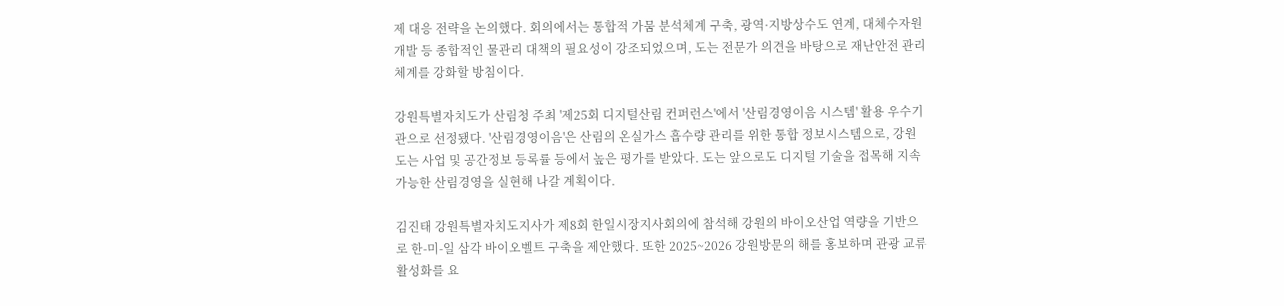제 대응 전략을 논의했다. 회의에서는 통합적 가뭄 분석체계 구축, 광역·지방상수도 연계, 대체수자원 개발 등 종합적인 물관리 대책의 필요성이 강조되었으며, 도는 전문가 의견을 바탕으로 재난안전 관리체계를 강화할 방침이다.

강원특별자치도가 산림청 주최 '제25회 디지털산림 컨퍼런스'에서 '산림경영이음 시스템' 활용 우수기관으로 선정됐다. '산림경영이음'은 산림의 온실가스 흡수량 관리를 위한 통합 정보시스템으로, 강원도는 사업 및 공간정보 등록률 등에서 높은 평가를 받았다. 도는 앞으로도 디지털 기술을 접목해 지속가능한 산림경영을 실현해 나갈 계획이다.

김진태 강원특별자치도지사가 제8회 한일시장지사회의에 참석해 강원의 바이오산업 역량을 기반으로 한-미-일 삼각 바이오벨트 구축을 제안했다. 또한 2025~2026 강원방문의 해를 홍보하며 관광 교류 활성화를 요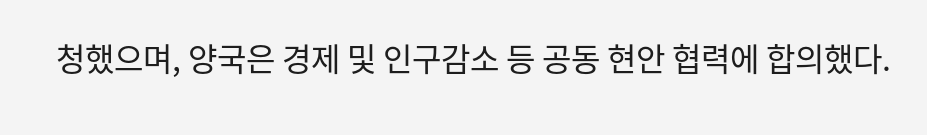청했으며, 양국은 경제 및 인구감소 등 공동 현안 협력에 합의했다.